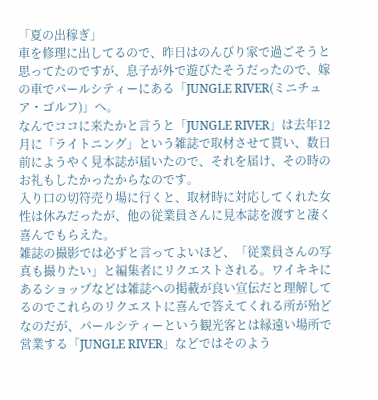「夏の出稼ぎ」
車を修理に出してるので、昨日はのんびり家で過ごそうと思ってたのですが、息子が外で遊びたそうだったので、嫁の車でパールシティーにある「JUNGLE RIVER(ミニチュア・ゴルフ)」へ。
なんでココに来たかと言うと「JUNGLE RIVER」は去年12月に「ライトニング」という雑誌で取材させて貰い、数日前にようやく見本誌が届いたので、それを届け、その時のお礼もしたかったからなのです。
入り口の切符売り場に行くと、取材時に対応してくれた女性は休みだったが、他の従業員さんに見本誌を渡すと凄く喜んでもらえた。
雑誌の撮影では必ずと言ってよいほど、「従業員さんの写真も撮りたい」と編集者にリクエストされる。ワイキキにあるショップなどは雑誌への掲載が良い宣伝だと理解してるのでこれらのリクエストに喜んで答えてくれる所が殆どなのだが、パールシティーという観光客とは縁遠い場所で営業する「JUNGLE RIVER」などではそのよう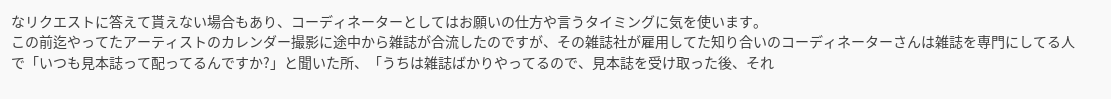なリクエストに答えて貰えない場合もあり、コーディネーターとしてはお願いの仕方や言うタイミングに気を使います。
この前迄やってたアーティストのカレンダー撮影に途中から雑誌が合流したのですが、その雑誌社が雇用してた知り合いのコーディネーターさんは雑誌を専門にしてる人で「いつも見本誌って配ってるんですか?」と聞いた所、「うちは雑誌ばかりやってるので、見本誌を受け取った後、それ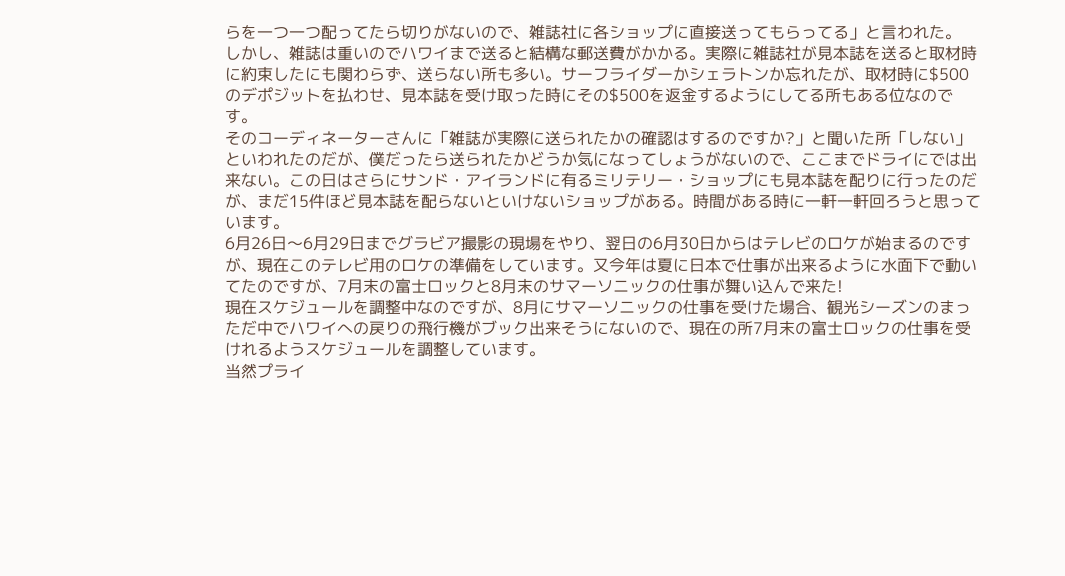らを一つ一つ配ってたら切りがないので、雑誌社に各ショップに直接送ってもらってる」と言われた。
しかし、雑誌は重いのでハワイまで送ると結構な郵送費がかかる。実際に雑誌社が見本誌を送ると取材時に約束したにも関わらず、送らない所も多い。サーフライダーかシェラトンか忘れたが、取材時に$500のデポジットを払わせ、見本誌を受け取った時にその$500を返金するようにしてる所もある位なのです。
そのコーディネーターさんに「雑誌が実際に送られたかの確認はするのですか?」と聞いた所「しない」といわれたのだが、僕だったら送られたかどうか気になってしょうがないので、ここまでドライにでは出来ない。この日はさらにサンド・アイランドに有るミリテリー・ショップにも見本誌を配りに行ったのだが、まだ15件ほど見本誌を配らないといけないショップがある。時間がある時に一軒一軒回ろうと思っています。
6月26日〜6月29日までグラビア撮影の現場をやり、翌日の6月30日からはテレビのロケが始まるのですが、現在このテレビ用のロケの準備をしています。又今年は夏に日本で仕事が出来るように水面下で動いてたのですが、7月末の富士ロックと8月末のサマーソニックの仕事が舞い込んで来た!
現在スケジュールを調整中なのですが、8月にサマーソニックの仕事を受けた場合、観光シーズンのまっただ中でハワイへの戻りの飛行機がブック出来そうにないので、現在の所7月末の富士ロックの仕事を受けれるようスケジュールを調整しています。
当然プライ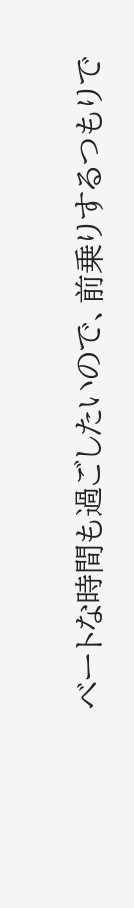ベートな時間も過ごしたいので、前乗りするつもりで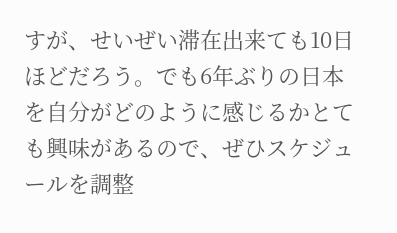すが、せいぜい滞在出来ても10日ほどだろう。でも6年ぶりの日本を自分がどのように感じるかとても興味があるので、ぜひスケジュールを調整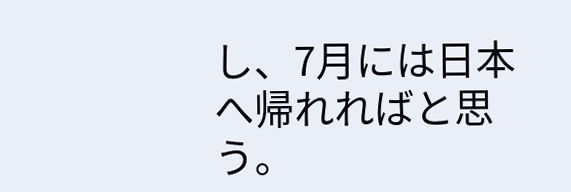し、7月には日本へ帰れればと思う。